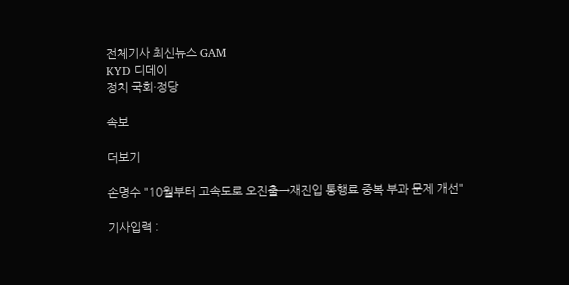전체기사 최신뉴스 GAM
KYD 디데이
정치 국회·정당

속보

더보기

손명수 "10월부터 고속도로 오진출→재진입 통행료 중복 부과 문제 개선"

기사입력 :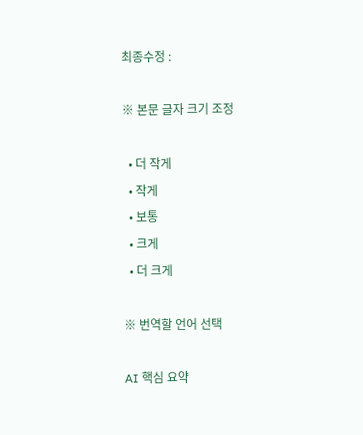최종수정 :

※ 본문 글자 크기 조정

  • 더 작게
  • 작게
  • 보통
  • 크게
  • 더 크게

※ 번역할 언어 선택

AI 핵심 요약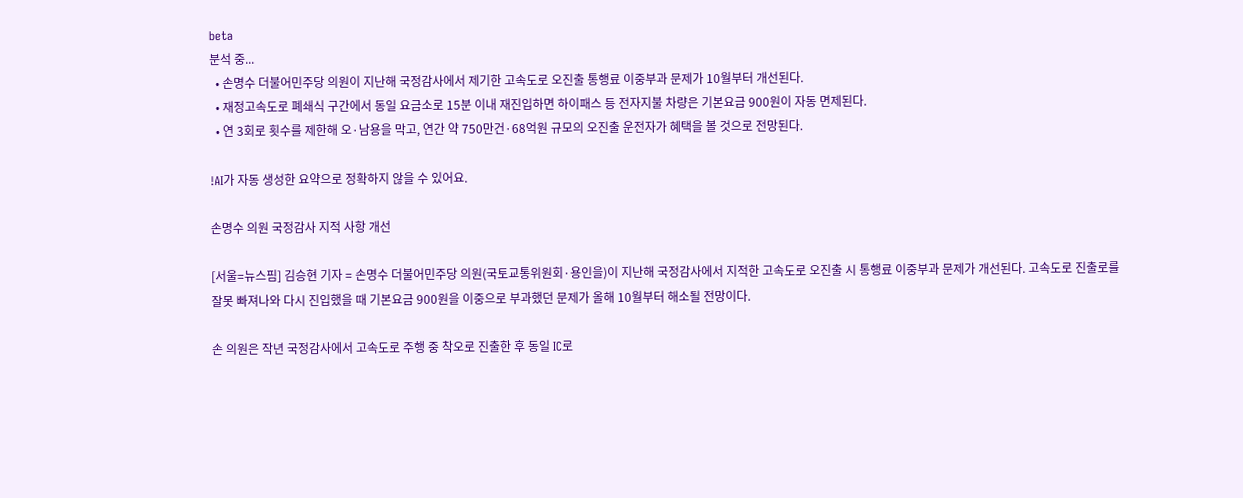beta
분석 중...
  • 손명수 더불어민주당 의원이 지난해 국정감사에서 제기한 고속도로 오진출 통행료 이중부과 문제가 10월부터 개선된다.
  • 재정고속도로 폐쇄식 구간에서 동일 요금소로 15분 이내 재진입하면 하이패스 등 전자지불 차량은 기본요금 900원이 자동 면제된다.
  • 연 3회로 횟수를 제한해 오·남용을 막고, 연간 약 750만건·68억원 규모의 오진출 운전자가 혜택을 볼 것으로 전망된다.

!AI가 자동 생성한 요약으로 정확하지 않을 수 있어요.

손명수 의원 국정감사 지적 사항 개선

[서울=뉴스핌] 김승현 기자 = 손명수 더불어민주당 의원(국토교통위원회·용인을)이 지난해 국정감사에서 지적한 고속도로 오진출 시 통행료 이중부과 문제가 개선된다. 고속도로 진출로를 잘못 빠져나와 다시 진입했을 때 기본요금 900원을 이중으로 부과했던 문제가 올해 10월부터 해소될 전망이다.

손 의원은 작년 국정감사에서 고속도로 주행 중 착오로 진출한 후 동일 IC로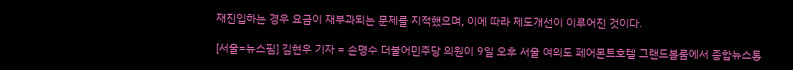재진입하는 경우 요금이 재부과되는 문제를 지적했으며, 이에 따라 제도개선이 이루어진 것이다.

[서울=뉴스핌] 김현우 기자 = 손명수 더불어민주당 의원이 9일 오후 서울 여의도 페어몬트호텔 그랜드볼룸에서 종합뉴스통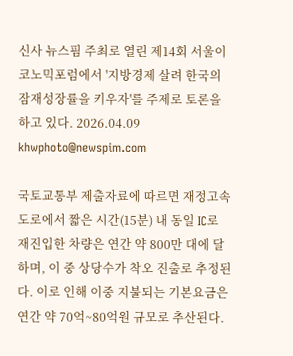신사 뉴스핌 주최로 열린 제14회 서울이코노믹포럼에서 '지방경제 살려 한국의 잠재성장률을 키우자'를 주제로 토론을 하고 있다. 2026.04.09 khwphoto@newspim.com

국토교통부 제출자료에 따르면 재정고속도로에서 짧은 시간(15분) 내 동일 IC로 재진입한 차량은 연간 약 800만 대에 달하며, 이 중 상당수가 착오 진출로 추정된다. 이로 인해 이중 지불되는 기본요금은 연간 약 70억~80억원 규모로 추산된다.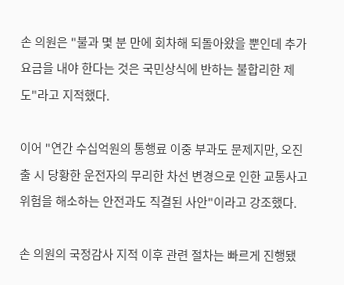손 의원은 "불과 몇 분 만에 회차해 되돌아왔을 뿐인데 추가 요금을 내야 한다는 것은 국민상식에 반하는 불합리한 제도"라고 지적했다.

이어 "연간 수십억원의 통행료 이중 부과도 문제지만, 오진출 시 당황한 운전자의 무리한 차선 변경으로 인한 교통사고 위험을 해소하는 안전과도 직결된 사안"이라고 강조했다.

손 의원의 국정감사 지적 이후 관련 절차는 빠르게 진행됐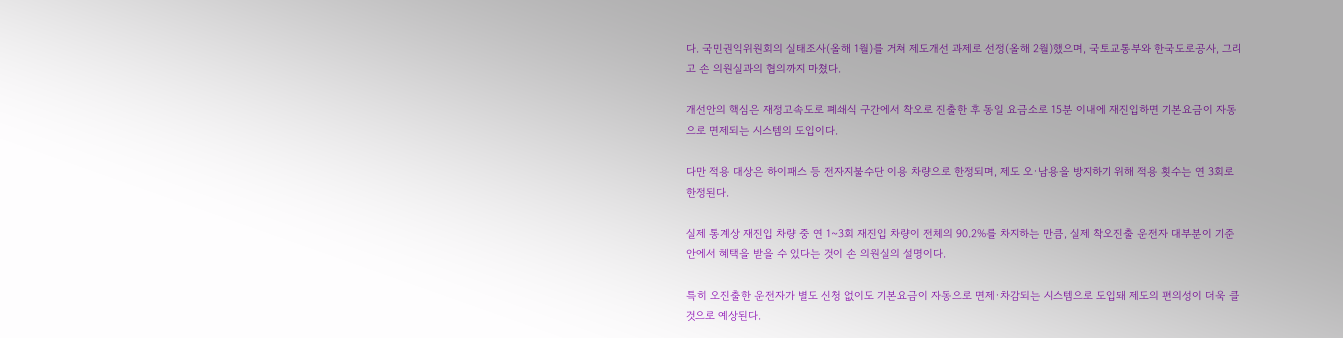다. 국민권익위원회의 실태조사(올해 1월)를 거쳐 제도개선 과제로 선정(올해 2월)했으며, 국토교통부와 한국도로공사, 그리고 손 의원실과의 협의까지 마쳤다.

개선안의 핵심은 재정고속도로 폐쇄식 구간에서 착오로 진출한 후 동일 요금소로 15분 이내에 재진입하면 기본요금이 자동으로 면제되는 시스템의 도입이다.

다만 적용 대상은 하이패스 등 전자지불수단 이용 차량으로 한정되며, 제도 오·남용을 방지하기 위해 적용 횟수는 연 3회로 한정된다.

실제 통계상 재진입 차량 중 연 1~3회 재진입 차량이 전체의 90.2%를 차지하는 만큼, 실제 착오진출 운전자 대부분이 기준 안에서 혜택을 받을 수 있다는 것이 손 의원실의 설명이다.

특히 오진출한 운전자가 별도 신청 없이도 기본요금이 자동으로 면제·차감되는 시스템으로 도입돼 제도의 편의성이 더욱 클 것으로 예상된다.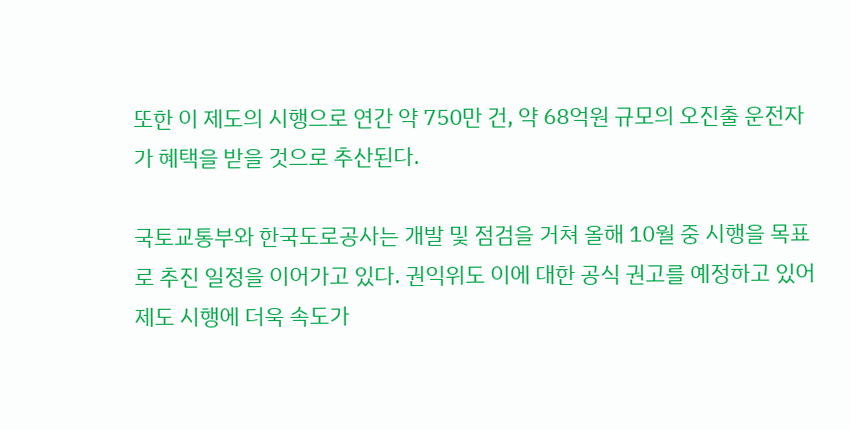또한 이 제도의 시행으로 연간 약 750만 건, 약 68억원 규모의 오진출 운전자가 혜택을 받을 것으로 추산된다.

국토교통부와 한국도로공사는 개발 및 점검을 거쳐 올해 10월 중 시행을 목표로 추진 일정을 이어가고 있다. 권익위도 이에 대한 공식 권고를 예정하고 있어 제도 시행에 더욱 속도가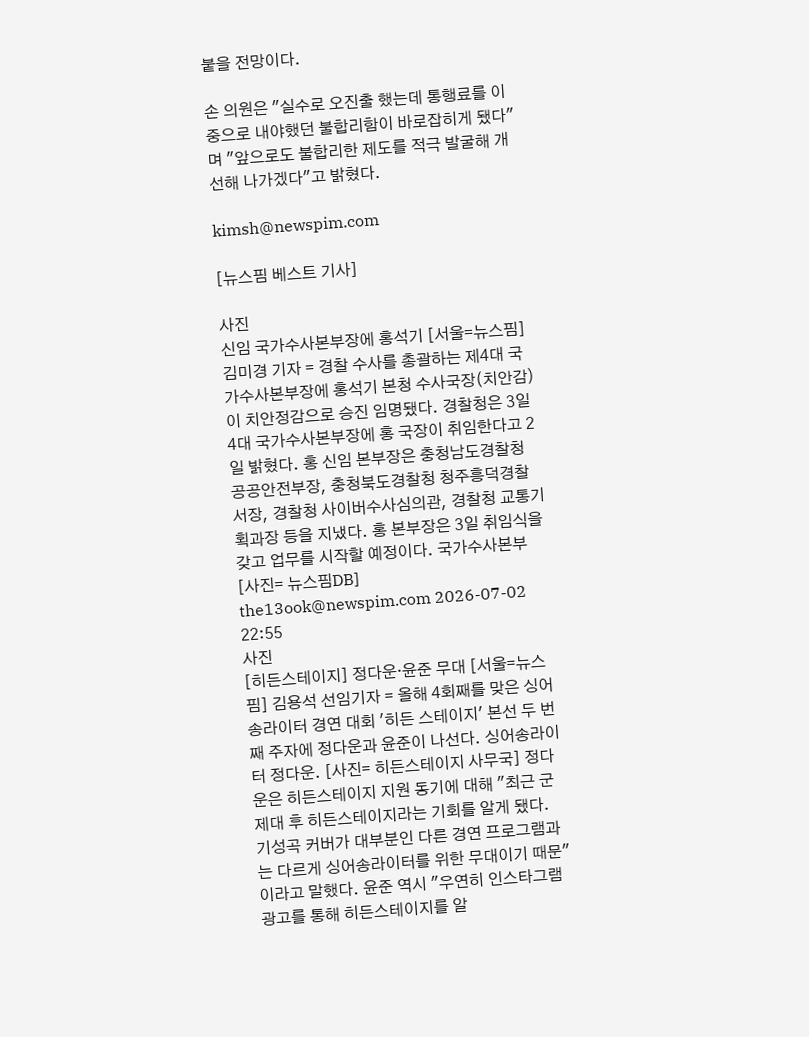붙을 전망이다.

손 의원은 "실수로 오진출 했는데 통행료를 이중으로 내야했던 불합리함이 바로잡히게 됐다"며 "앞으로도 불합리한 제도를 적극 발굴해 개선해 나가겠다"고 밝혔다.

kimsh@newspim.com

[뉴스핌 베스트 기사]

사진
신임 국가수사본부장에 홍석기 [서울=뉴스핌] 김미경 기자 = 경찰 수사를 총괄하는 제4대 국가수사본부장에 홍석기 본청 수사국장(치안감)이 치안정감으로 승진 임명됐다. 경찰청은 3일 4대 국가수사본부장에 홍 국장이 취임한다고 2일 밝혔다. 홍 신임 본부장은 충청남도경찰청 공공안전부장, 충청북도경찰청 청주흥덕경찰서장, 경찰청 사이버수사심의관, 경찰청 교통기획과장 등을 지냈다. 홍 본부장은 3일 취임식을 갖고 업무를 시작할 예정이다. 국가수사본부 [사진= 뉴스핌DB] the13ook@newspim.com 2026-07-02 22:55
사진
[히든스테이지] 정다운·윤준 무대 [서울=뉴스핌] 김용석 선임기자 = 올해 4회째를 맞은 싱어송라이터 경연 대회 '히든 스테이지' 본선 두 번째 주자에 정다운과 윤준이 나선다. 싱어송라이터 정다운. [사진= 히든스테이지 사무국] 정다운은 히든스테이지 지원 동기에 대해 "최근 군 제대 후 히든스테이지라는 기회를 알게 됐다. 기성곡 커버가 대부분인 다른 경연 프로그램과는 다르게 싱어송라이터를 위한 무대이기 때문"이라고 말했다. 윤준 역시 "우연히 인스타그램 광고를 통해 히든스테이지를 알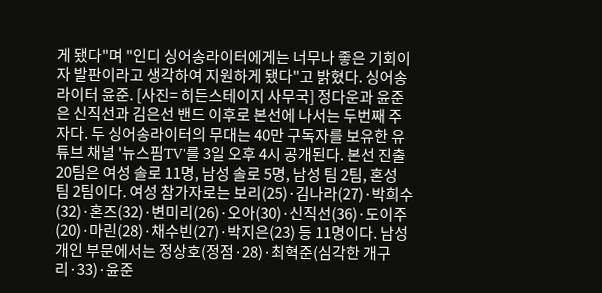게 됐다"며 "인디 싱어송라이터에게는 너무나 좋은 기회이자 발판이라고 생각하여 지원하게 됐다"고 밝혔다. 싱어송라이터 윤준. [사진= 히든스테이지 사무국] 정다운과 윤준은 신직선과 김은선 밴드 이후로 본선에 나서는 두번째 주자다. 두 싱어송라이터의 무대는 40만 구독자를 보유한 유튜브 채널 '뉴스핌TV'를 3일 오후 4시 공개된다. 본선 진출 20팀은 여성 솔로 11명, 남성 솔로 5명, 남성 팀 2팀, 혼성 팀 2팀이다. 여성 참가자로는 보리(25)·김나라(27)·박희수(32)·혼즈(32)·변미리(26)·오아(30)·신직선(36)·도이주(20)·마린(28)·채수빈(27)·박지은(23) 등 11명이다. 남성 개인 부문에서는 정상호(정점·28)·최혁준(심각한 개구리·33)·윤준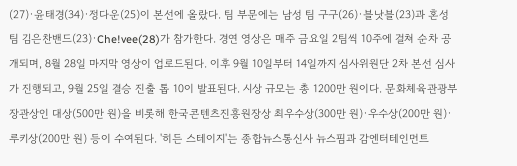(27)·윤태경(34)·정다운(25)이 본선에 올랐다. 팀 부문에는 남성 팀 구구(26)·블낫블(23)과 혼성 팀 김은찬밴드(23)·Che!vee(28)가 참가한다. 경연 영상은 매주 금요일 2팀씩 10주에 걸쳐 순차 공개되며, 8월 28일 마지막 영상이 업로드된다. 이후 9월 10일부터 14일까지 심사위원단 2차 본선 심사가 진행되고, 9월 25일 결승 진출 톱 10이 발표된다. 시상 규모는 총 1200만 원이다. 문화체육관광부 장관상인 대상(500만 원)을 비롯해 한국콘텐츠진흥원장상 최우수상(300만 원)·우수상(200만 원)·루키상(200만 원) 등이 수여된다. '히든 스테이지'는 종합뉴스통신사 뉴스핌과 감엔터테인먼트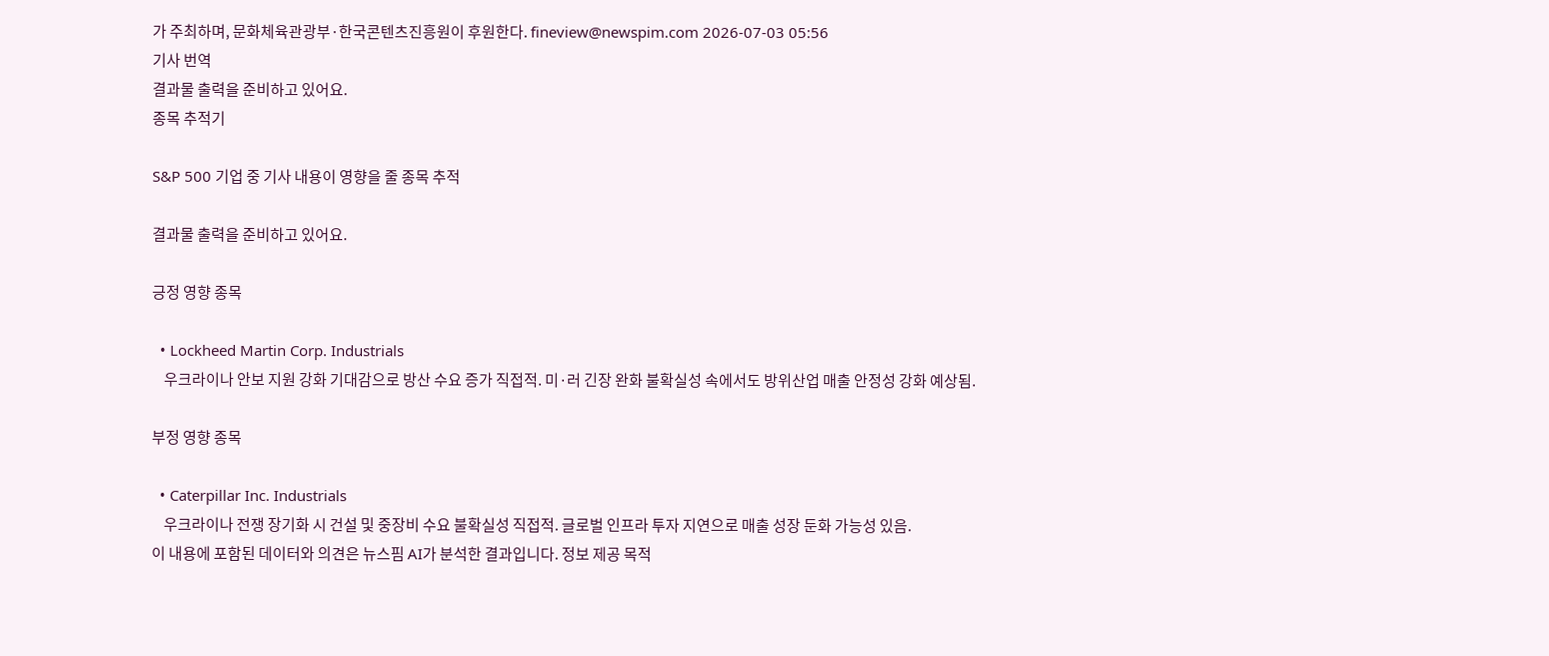가 주최하며, 문화체육관광부·한국콘텐츠진흥원이 후원한다. fineview@newspim.com 2026-07-03 05:56
기사 번역
결과물 출력을 준비하고 있어요.
종목 추적기

S&P 500 기업 중 기사 내용이 영향을 줄 종목 추적

결과물 출력을 준비하고 있어요.

긍정 영향 종목

  • Lockheed Martin Corp. Industrials
    우크라이나 안보 지원 강화 기대감으로 방산 수요 증가 직접적. 미·러 긴장 완화 불확실성 속에서도 방위산업 매출 안정성 강화 예상됨.

부정 영향 종목

  • Caterpillar Inc. Industrials
    우크라이나 전쟁 장기화 시 건설 및 중장비 수요 불확실성 직접적. 글로벌 인프라 투자 지연으로 매출 성장 둔화 가능성 있음.
이 내용에 포함된 데이터와 의견은 뉴스핌 AI가 분석한 결과입니다. 정보 제공 목적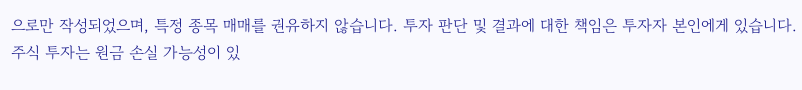으로만 작성되었으며, 특정 종목 매매를 권유하지 않습니다. 투자 판단 및 결과에 대한 책임은 투자자 본인에게 있습니다. 주식 투자는 원금 손실 가능성이 있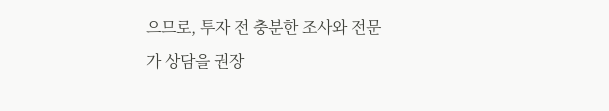으므로, 투자 전 충분한 조사와 전문가 상담을 권장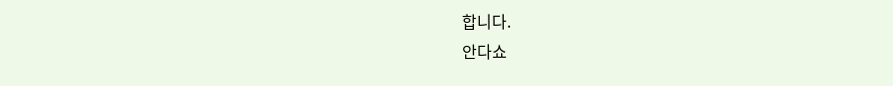합니다.
안다쇼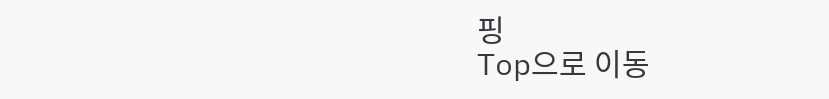핑
Top으로 이동